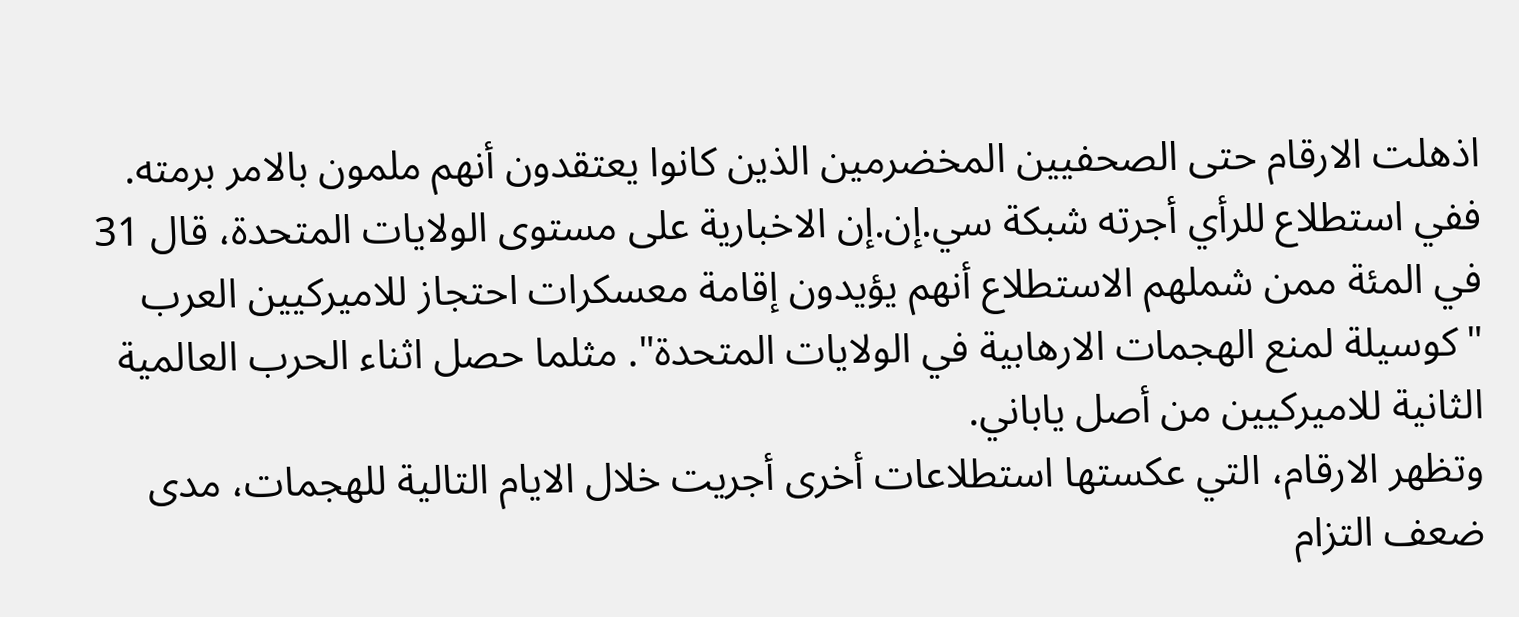اذهلت الارقام حتى الصحفيين المخضرمين الذين كانوا يعتقدون أنهم ملمون بالامر برمته. ففي استطلاع للرأي أجرته شبكة سي.إن.إن الاخبارية على مستوى الولايات المتحدة، قال 31 في المئة ممن شملهم الاستطلاع أنهم يؤيدون إقامة معسكرات احتجاز للاميركيين العرب "كوسيلة لمنع الهجمات الارهابية في الولايات المتحدة". مثلما حصل اثناء الحرب العالمية الثانية للاميركيين من أصل ياباني.
وتظهر الارقام، التي عكستها استطلاعات أخرى أجريت خلال الايام التالية للهجمات، مدى ضعف التزام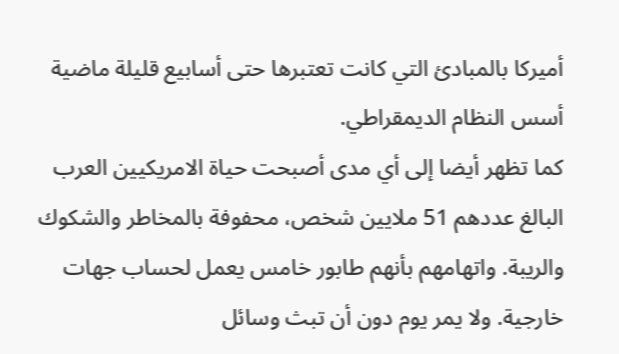أميركا بالمبادئ التي كانت تعتبرها حتى أسابيع قليلة ماضية أسس النظام الديمقراطي.
كما تظهر أيضا إلى أي مدى أصبحت حياة الامريكيين العرب البالغ عددهم 51 ملايين شخص، محفوفة بالمخاطر والشكوك والريبة. واتهامهم بأنهم طابور خامس يعمل لحساب جهات خارجية. ولا يمر يوم دون أن تبث وسائل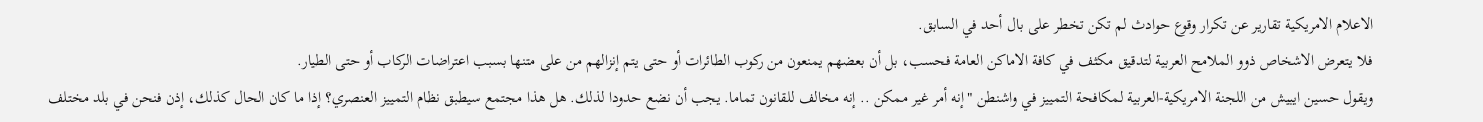الاعلام الامريكية تقارير عن تكرار وقوع حوادث لم تكن تخطر على بال أحد في السابق.
فلا يتعرض الاشخاص ذوو الملامح العربية لتدقيق مكثف في كافة الاماكن العامة فحسب، بل أن بعضهم يمنعون من ركوب الطائرات أو حتى يتم إنزالهم من على متنها بسبب اعتراضات الركاب أو حتى الطيار.
ويقول حسين ايبيش من اللجنة الامريكية-العربية لمكافحة التمييز في واشنطن "إنه أمر غير ممكن .. إنه مخالف للقانون تماما. يجب أن نضع حدودا لذلك. هل هذا مجتمع سيطبق نظام التمييز العنصري؟ إذا ما كان الحال كذلك، إذن فنحن في بلد مختلف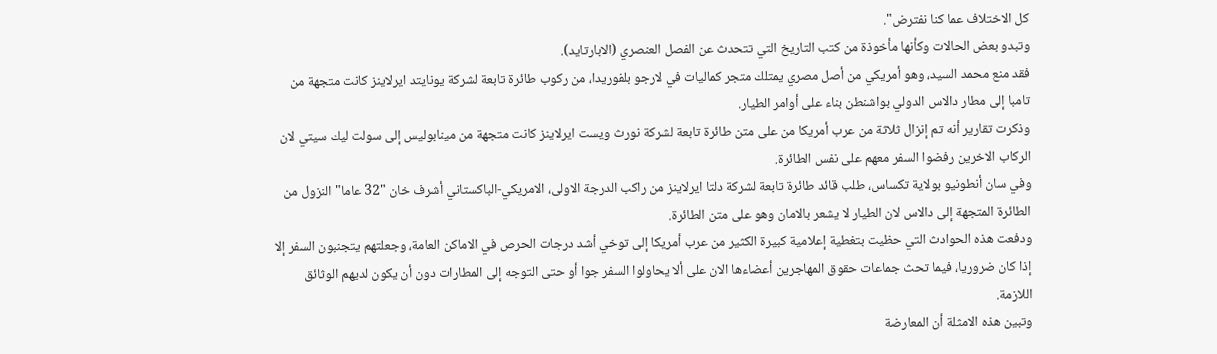كل الاختلاف عما كنا نفترض".
وتبدو بعض الحالات وكأنها مأخوذة من كتب التاريخ التي تتحدث عن الفصل العنصري (الابارتايد).
فقد منع محمد السيد، وهو أمريكي من أصل مصري يمتلك متجر كماليات في لارجو بلفوريدا، من ركوب طائرة تابعة لشركة يونايتد ايرلاينز كانت متجهة من تامبا إلى مطار دالاس الدولي بواشنطن بناء على أوامر الطيار.
وذكرت تقارير أنه تم إنزال ثلاثة من عرب أمريكا من على متن طائرة تابعة لشركة نورث ويست ايرلاينز كانت متجهة من مينابوليس إلى سولت ليك سيتي لان الركاب الاخرين رفضوا السفر معهم على نفس الطائرة.
وفي سان أنطونيو بولاية تكساس، طلب قائد طائرة تابعة لشركة دلتا ايرلاينز من راكب الدرجة الاولى، الامريكي-الباكستاني أشرف خان "32 عاما" النزول من الطائرة المتجهة إلى دالاس لان الطيار لا يشعر بالامان وهو على متن الطائرة.
ودفعت هذه الحوادث التي حظيت بتغطية إعلامية كبيرة الكثير من عرب أمريكا إلى توخي أشد درجات الحرص في الاماكن العامة، وجعلتهم يتجنبون السفر إلا إذا كان ضروريا، فيما تحث جماعات حقوق المهاجرين أعضاءها الان على ألا يحاولوا السفر جوا أو حتى التوجه إلى المطارات دون أن يكون لديهم الوثائق اللازمة.
وتبين هذه الامثلة أن المعارضة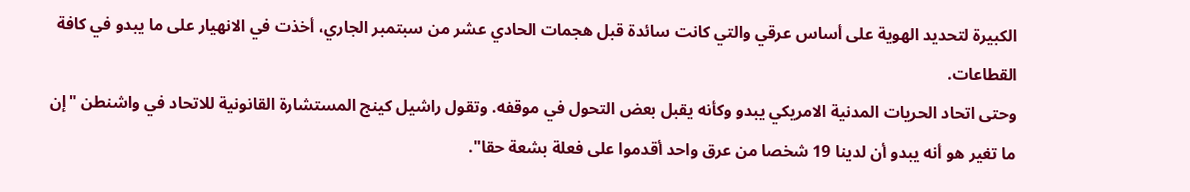الكبيرة لتحديد الهوية على أساس عرقي والتي كانت سائدة قبل هجمات الحادي عشر من سبتمبر الجاري، أخذت في الانهيار على ما يبدو في كافة القطاعات.
وحتى اتحاد الحريات المدنية الامريكي يبدو وكأنه يقبل بعض التحول في موقفه. وتقول راشيل كينج المستشارة القانونية للاتحاد في واشنطن "إن ما تغير هو أنه يبدو أن لدينا 19 شخصا من عرق واحد أقدموا على فعلة بشعة حقا".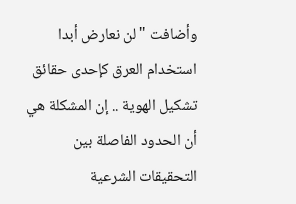وأضافت "لن نعارض أبدا استخدام العرق كإحدى حقائق تشكيل الهوية .. إن المشكلة هي أن الحدود الفاصلة بين التحقيقات الشرعية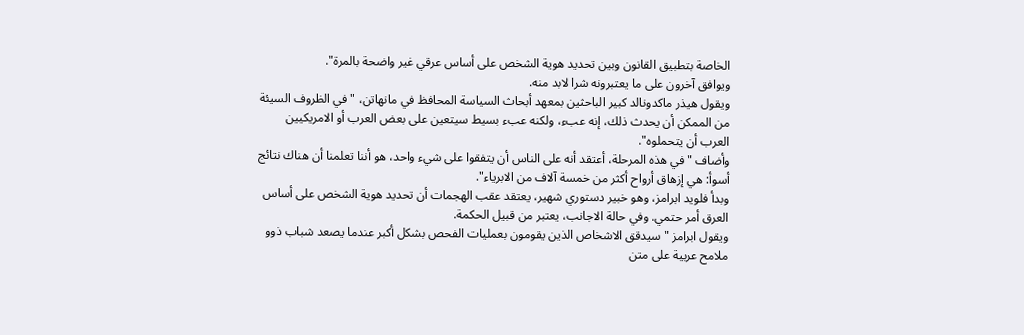الخاصة بتطبيق القانون وبين تحديد هوية الشخص على أساس عرقي غير واضحة بالمرة".
ويوافق آخرون على ما يعتبرونه شرا لابد منه.
ويقول هيذر ماكدونالد كبير الباحثين بمعهد أبحاث السياسة المحافظ في مانهاتن، "في الظروف السيئة من الممكن أن يحدث ذلك، إنه عبء، ولكنه عبء بسيط سيتعين على بعض العرب أو الامريكيين العرب أن يتحملوه".
وأضاف "في هذه المرحلة، أعتقد أنه على الناس أن يتفقوا على شيء واحد، هو أننا تعلمنا أن هناك نتائج أسوأ: هي إزهاق أرواح أكثر من خمسة آلاف من الابرياء".
وبدأ فلويد ابرامز، وهو خبير دستوري شهير، يعتقد عقب الهجمات أن تحديد هوية الشخص على أساس العرق أمر حتمي. وفي حالة الاجانب، يعتبر من قبيل الحكمة.
ويقول ابرامز "سيدقق الاشخاص الذين يقومون بعمليات الفحص بشكل أكبر عندما يصعد شباب ذوو ملامح عربية على متن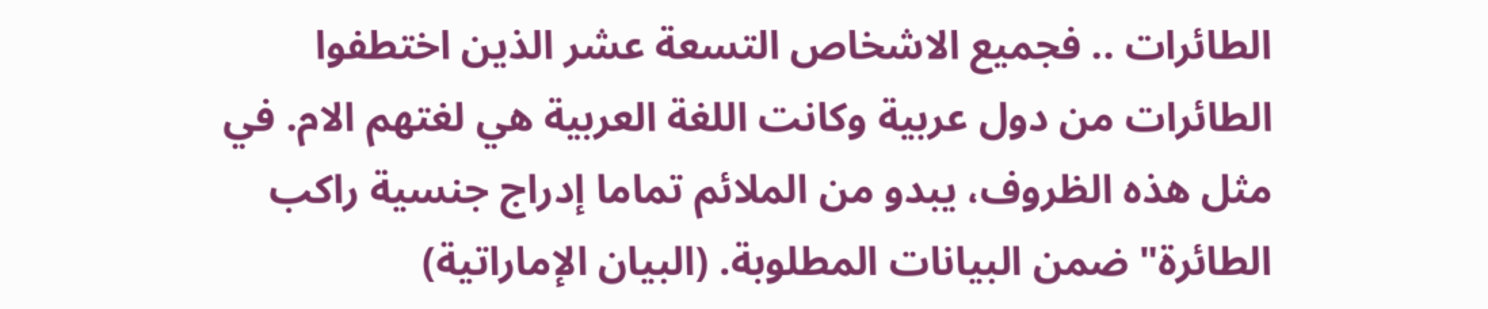الطائرات .. فجميع الاشخاص التسعة عشر الذين اختطفوا الطائرات من دول عربية وكانت اللغة العربية هي لغتهم الام. في مثل هذه الظروف، يبدو من الملائم تماما إدراج جنسية راكب الطائرة" ضمن البيانات المطلوبة. (البيان الإماراتية)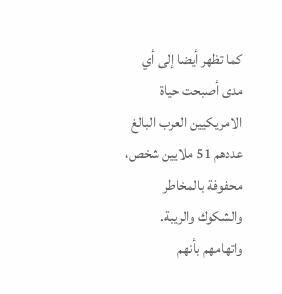كما تظهر أيضا إلى أي مدى أصبحت حياة الامريكيين العرب البالغ عددهم 51 ملايين شخص، محفوفة بالمخاطر والشكوك والريبة. واتهامهم بأنهم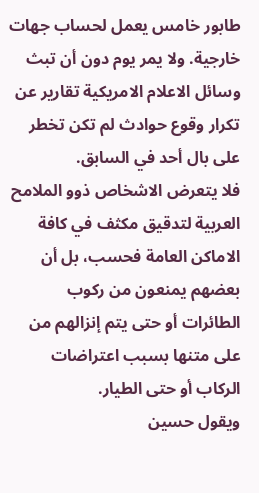طابور خامس يعمل لحساب جهات خارجية. ولا يمر يوم دون أن تبث وسائل الاعلام الامريكية تقارير عن تكرار وقوع حوادث لم تكن تخطر على بال أحد في السابق.
فلا يتعرض الاشخاص ذوو الملامح العربية لتدقيق مكثف في كافة الاماكن العامة فحسب، بل أن بعضهم يمنعون من ركوب الطائرات أو حتى يتم إنزالهم من على متنها بسبب اعتراضات الركاب أو حتى الطيار.
ويقول حسين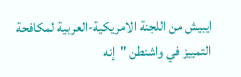ايبيش من اللجنة الامريكية-العربية لمكافحة التمييز في واشنطن "إنه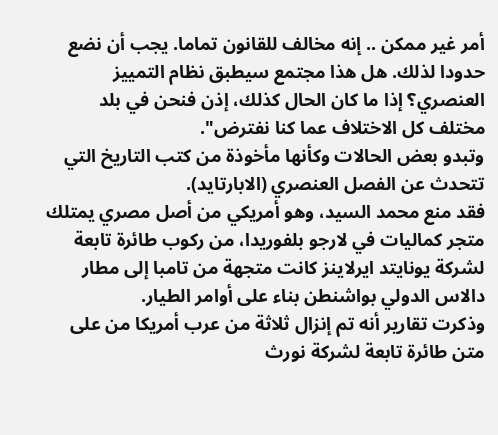أمر غير ممكن .. إنه مخالف للقانون تماما. يجب أن نضع حدودا لذلك. هل هذا مجتمع سيطبق نظام التمييز العنصري؟ إذا ما كان الحال كذلك، إذن فنحن في بلد مختلف كل الاختلاف عما كنا نفترض".
وتبدو بعض الحالات وكأنها مأخوذة من كتب التاريخ التي تتحدث عن الفصل العنصري (الابارتايد).
فقد منع محمد السيد، وهو أمريكي من أصل مصري يمتلك متجر كماليات في لارجو بلفوريدا، من ركوب طائرة تابعة لشركة يونايتد ايرلاينز كانت متجهة من تامبا إلى مطار دالاس الدولي بواشنطن بناء على أوامر الطيار.
وذكرت تقارير أنه تم إنزال ثلاثة من عرب أمريكا من على متن طائرة تابعة لشركة نورث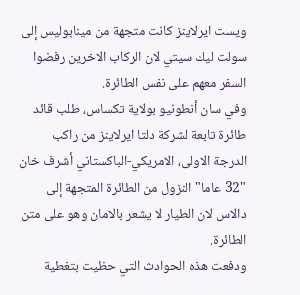ويست ايرلاينز كانت متجهة من مينابوليس إلى سولت ليك سيتي لان الركاب الاخرين رفضوا السفر معهم على نفس الطائرة.
وفي سان أنطونيو بولاية تكساس، طلب قائد طائرة تابعة لشركة دلتا ايرلاينز من راكب الدرجة الاولى، الامريكي-الباكستاني أشرف خان "32 عاما" النزول من الطائرة المتجهة إلى دالاس لان الطيار لا يشعر بالامان وهو على متن الطائرة.
ودفعت هذه الحوادث التي حظيت بتغطية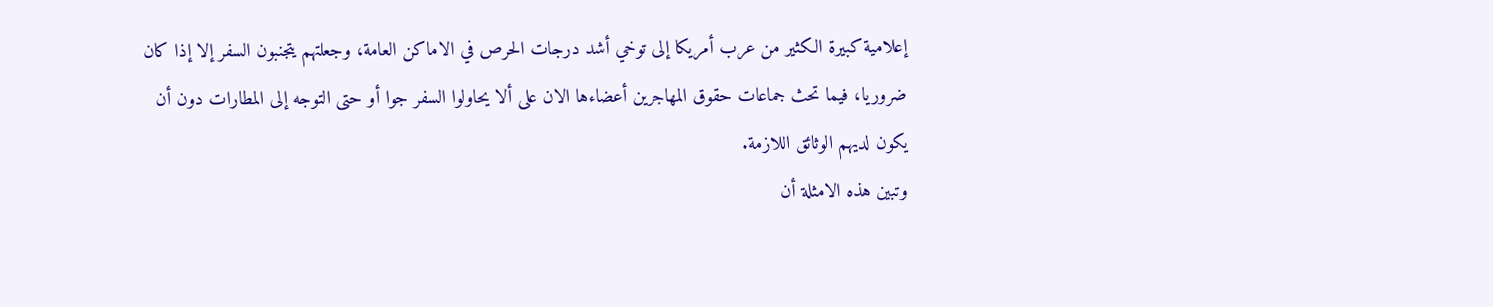إعلامية كبيرة الكثير من عرب أمريكا إلى توخي أشد درجات الحرص في الاماكن العامة، وجعلتهم يتجنبون السفر إلا إذا كان ضروريا، فيما تحث جماعات حقوق المهاجرين أعضاءها الان على ألا يحاولوا السفر جوا أو حتى التوجه إلى المطارات دون أن يكون لديهم الوثائق اللازمة.
وتبين هذه الامثلة أن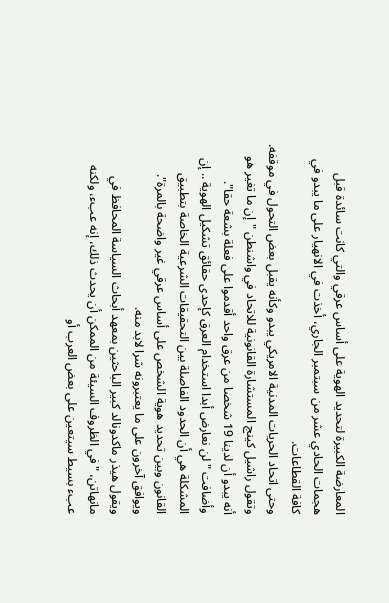المعارضة الكبيرة لتحديد الهوية على أساس عرقي والتي كانت سائدة قبل هجمات الحادي عشر من سبتمبر الجاري، أخذت في الانهيار على ما يبدو في كافة القطاعات.
وحتى اتحاد الحريات المدنية الامريكي يبدو وكأنه يقبل بعض التحول في موقفه. وتقول راشيل كينج المستشارة القانونية للاتحاد في واشنطن "إن ما تغير هو أنه يبدو أن لدينا 19 شخصا من عرق واحد أقدموا على فعلة بشعة حقا".
وأضافت "لن نعارض أبدا استخدام العرق كإحدى حقائق تشكيل الهوية .. إن المشكلة هي أن الحدود الفاصلة بين التحقيقات الشرعية الخاصة بتطبيق القانون وبين تحديد هوية الشخص على أساس عرقي غير واضحة بالمرة".
ويوافق آخرون على ما يعتبرونه شرا لابد منه.
ويقول هيذر ماكدونالد كبير الباحثين بمعهد أبحاث السياسة المحافظ في مانهاتن، "في الظروف السيئة من الممكن أن يحدث ذلك، إنه عبء، ولكنه عبء بسيط سيتعين على بعض العرب أو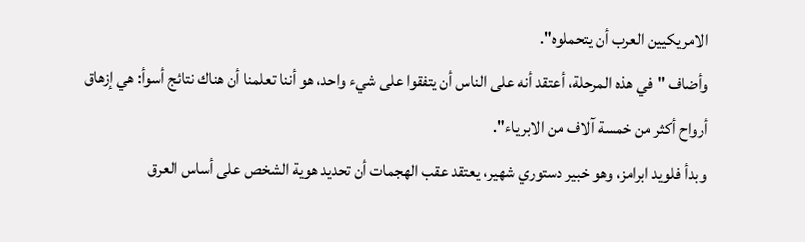الامريكيين العرب أن يتحملوه".
وأضاف "في هذه المرحلة، أعتقد أنه على الناس أن يتفقوا على شيء واحد، هو أننا تعلمنا أن هناك نتائج أسوأ: هي إزهاق أرواح أكثر من خمسة آلاف من الابرياء".
وبدأ فلويد ابرامز، وهو خبير دستوري شهير، يعتقد عقب الهجمات أن تحديد هوية الشخص على أساس العرق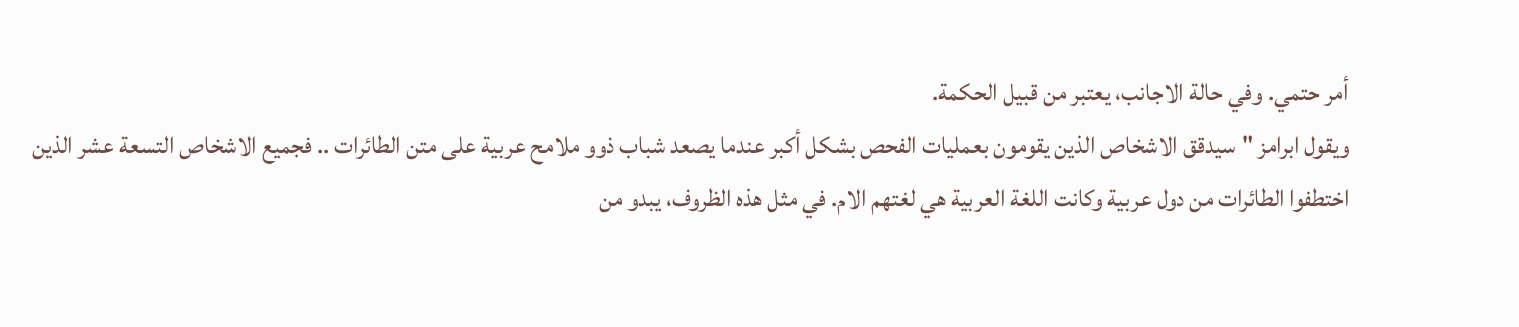أمر حتمي. وفي حالة الاجانب، يعتبر من قبيل الحكمة.
ويقول ابرامز "سيدقق الاشخاص الذين يقومون بعمليات الفحص بشكل أكبر عندما يصعد شباب ذوو ملامح عربية على متن الطائرات .. فجميع الاشخاص التسعة عشر الذين اختطفوا الطائرات من دول عربية وكانت اللغة العربية هي لغتهم الام. في مثل هذه الظروف، يبدو من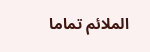الملائم تماما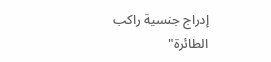إدراج جنسية راكب الطائرة"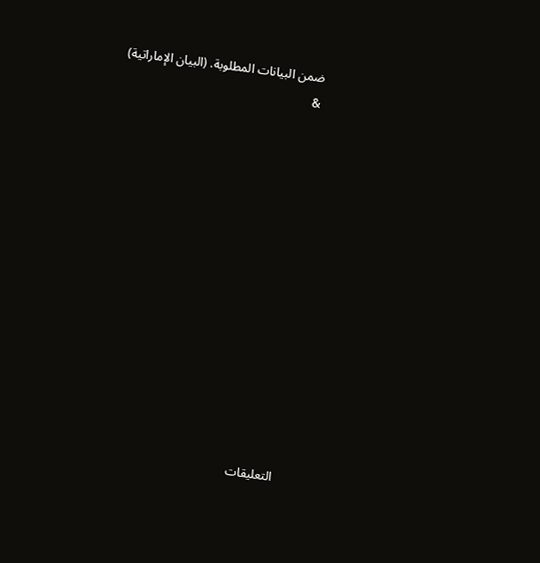ضمن البيانات المطلوبة. (البيان الإماراتية)
&













التعليقات